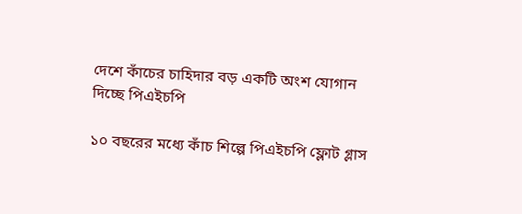দেশে কাঁচের চাহিদার বড় একটি অংশ যোগান দিচ্ছে পিএইচপি

১০ বছরের মধ্যে কাঁচ শিল্পে পিএইচপি ফ্লোট গ্লাস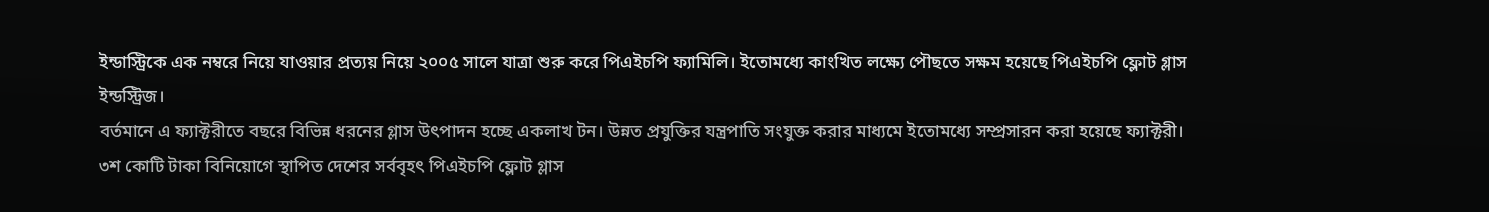ইন্ডাস্ট্রিকে এক নম্বরে নিয়ে যাওয়ার প্রত্যয় নিয়ে ২০০৫ সালে যাত্রা শুরু করে পিএইচপি ফ্যামিলি। ইতোমধ্যে কাংখিত লক্ষ্যে পৌছতে সক্ষম হয়েছে পিএইচপি ফ্লোট গ্লাস ইন্ডস্ট্রিজ।
বর্তমানে এ ফ্যাক্টরীতে বছরে বিভিন্ন ধরনের গ্লাস উৎপাদন হচ্ছে একলাখ টন। উন্নত প্রযুক্তির যন্ত্রপাতি সংযুক্ত করার মাধ্যমে ইতোমধ্যে সম্প্রসারন করা হয়েছে ফ্যাক্টরী।
৩শ কোটি টাকা বিনিয়োগে স্থাপিত দেশের সর্ববৃহৎ পিএইচপি ফ্লোট গ্লাস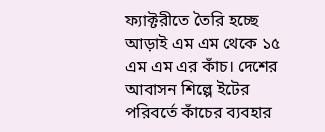ফ্যাক্টরীতে তৈরি হচ্ছে আড়াই এম এম থেকে ১৫ এম এম এর কাঁচ। দেশের আবাসন শিল্পে ইটের পরিবর্তে কাঁচের ব্যবহার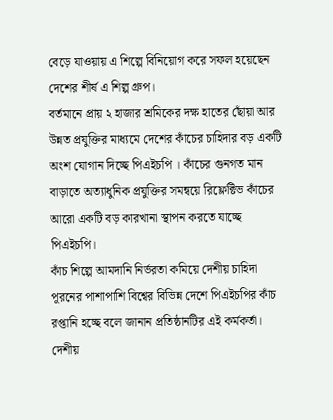বেড়ে যাওয়ায় এ শিল্পে বিনিয়োগ করে সফল হয়েছেন দেশের শীর্ষ এ শিল্প গ্রুপ।
বর্তমানে প্রায় ২ হাজার শ্রমিকের দক্ষ হাতের ছোঁয়া আর উন্নত প্রযুক্তির মাধ্যমে দেশের কাঁচের চাহিদার বড় একটি অংশ যোগান দিচ্ছে পিএইচপি । কাঁচের গুনগত মান বাড়াতে অত্যাধুনিক প্রযুক্তির সমন্বয়ে রিফ্লেক্টিভ কাঁচের আরো একটি বড় কারখানা স্থাপন করতে যাচ্ছে পিএইচপি।
কাঁচ শিল্পে আমদানি নির্ভরতা কমিয়ে দেশীয় চাহিদা পূরনের পাশাপাশি বিশ্বের বিভিন্ন দেশে পিএইচপির কাঁচ রপ্তানি হচ্ছে বলে জানান প্রতিষ্ঠানটির এই কর্মকর্তা।
দেশীয়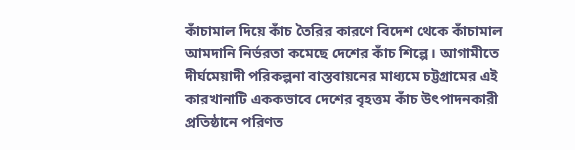কাঁচামাল দিয়ে কাঁচ তৈরির কারণে বিদেশ থেকে কাঁচামাল আমদানি নির্ভরতা কমেছে দেশের কাঁচ শিল্পে। আগামীতে দীর্ঘমেয়াদী পরিকল্পনা বাস্তবায়নের মাধ্যমে চট্টগ্রামের এই কারখানাটি এককভাবে দেশের বৃহত্তম কাঁচ উৎপাদনকারী প্রতিষ্ঠানে পরিণত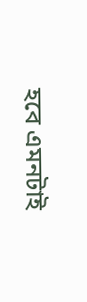হবে এমনটাই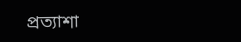প্রত্যাশা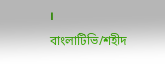।
বাংলাটিভি/শহীদ